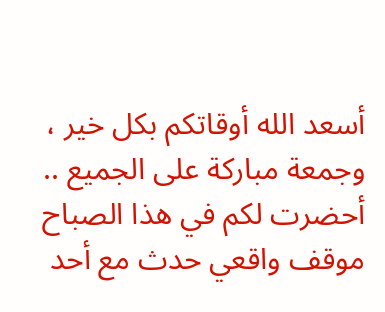أسعد الله أوقاتكم بكل خير ، وجمعة مباركة على الجميع ..
أحضرت لكم في هذا الصباح موقف واقعي حدث مع أحد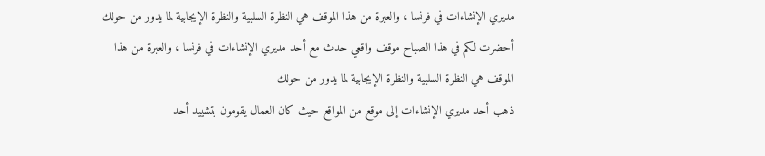مديري الإنشاءات في فرنسا ، والعبرة من هذا الموقف هي النظرة السلبية والنظرة الإيجابية لما يدور من حولك
أحضرت لكم في هذا الصباح موقف واقعي حدث مع أحد مديري الإنشاءات في فرنسا ، والعبرة من هذا الموقف هي النظرة السلبية والنظرة الإيجابية لما يدور من حولك
ذهب أحد مديري الإنشاءات إلى موقع من المواقع حيث كان العمال يقومون بتشييد أحد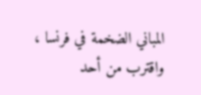المباني الضخمة في فرنسا ، واقترب من أحد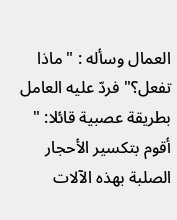العمال وسأله : " ماذا تفعل؟" فردّ عليه العامل بطريقة عصبية قائلا: " أقوم بتكسير الأحجار الصلبة بهذه الآلات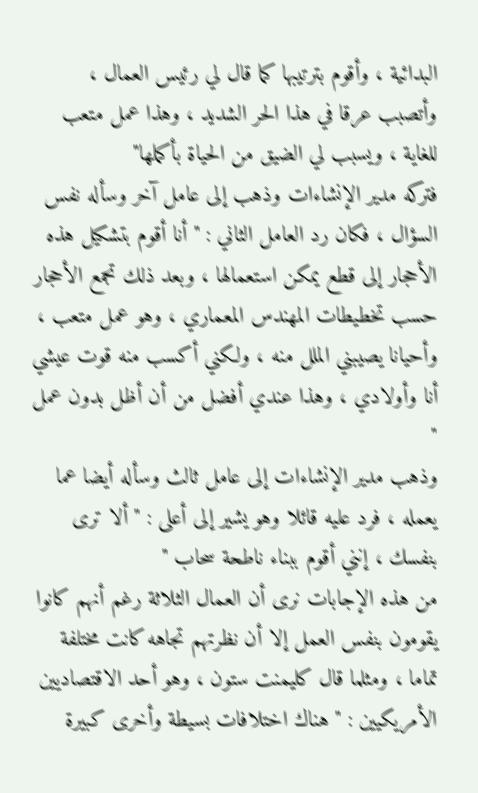البدائية ، وأقوم بترتيبها كما قال لي رئيس العمال ، وأتصبب عرقا في هذا الحر الشديد ، وهذا عمل متعب للغاية ، ويسبب لي الضيق من الحياة بأكملها"
فتركه مدير الإنشاءات وذهب إلى عامل آخر وسأله نفس السؤال ، فكان رد العامل الثاني : " أنا أقوم بتشكيل هذه الأحجار إلى قطع يمكن استعمالها ، وبعد ذلك تجمع الأحجار حسب تخطيطات المهندس المعماري ، وهو عمل متعب ، وأحيانا يصيبني الملل منه ، ولكني أكسب منه قوت عيشي أنا وأولادي ، وهذا عندي أفضل من أن أظل بدون عمل "
وذهب مدير الإنشاءات إلى عامل ثالث وسأله أيضا عما يعمله ، فرد عليه قائلا وهو يشير إلى أعلى : " ألا ترى بنفسك ، إنني أقوم ببناء ناطحة سحاب "
من هذه الإجابات نرى أن العمال الثلاثة رغم أنهم كانوا يقومون بنفس العمل إلا أن نظرتهم تجاهه كانت مختلفة تماما ، ومثلما قال كليمنت ستون ، وهو أحد الاقتصاديين الأمريكيين : " هناك اختلافات بسيطة وأخرى كبيرة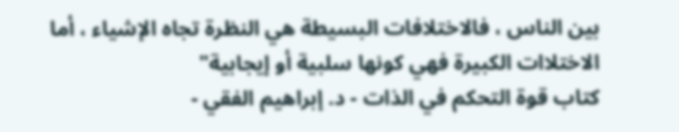بين الناس ، فالاختلافات البسيطة هي النظرة تجاه الإشياء ، أما الاختلاات الكبيرة فهي كونها سلبية أو إيجابية"
كتاب قوة التحكم في الذات - د. إبراهيم الفقي -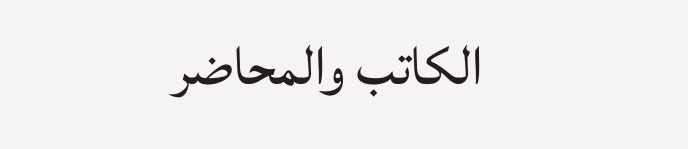الكاتب والمحاضر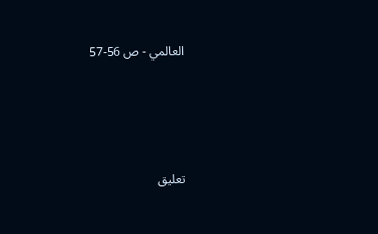العالمي - ص 56-57






تعليق